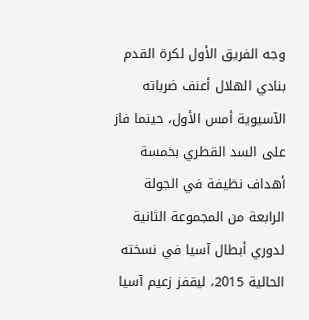وجه الفريق الأول لكرة القدم بنادي الهلال أعنف ضرباته الآسيوية أمس الأول، حينما فاز على السد القطري بخمسة أهداف نظيفة في الجولة الرابعة من المجموعة الثانية لدوري أبطال آسيا في نسخته الحالية 2015، ليقفز زعيم آسيا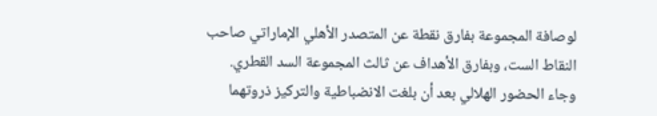لوصافة المجموعة بفارق نقطة عن المتصدر الأهلي الإماراتي صاحب النقاط الست، وبفارق الأهداف عن ثالث المجموعة السد القطري.
وجاء الحضور الهلالي بعد أن بلغت الانضباطية والتركيز ذروتهما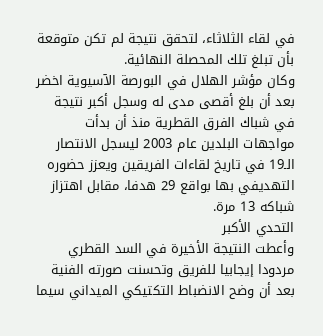في لقاء الثلاثاء، لتحقق نتيجة لم تكن متوقعة بأن تبلغ تلك المحصلة النهائية.
وكان مؤشر الهلال في البورصة الآسيوية اخضر بعد أن بلغ أقصى مدى له وسجل أكبر نتيجة في شباك الفرق القطرية منذ أن بدأت مواجهات البلدين عام 2003 ليسجل الانتصار الـ19 في تاريخ لقاءات الفريقين ويعزز حضوره التهديفي بها بواقع 29 هدفا، مقابل اهتزاز شباكه 13 مرة.
التحدي الأكبر
وأعطت النتيجة الأخيرة في السد القطري مردودا إيجابيا للفريق وتحسنت صورته الفنية بعد أن وضح الانضباط التكتيكي الميداني سيما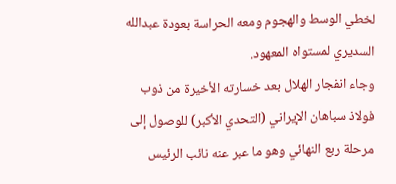لخطي الوسط والهجوم ومعه الحراسة بعودة عبدالله السديري لمستواه المعهود.
وجاء انفجار الهلال بعد خسارته الأخيرة من ذوب فولاذ سباهان الإيراني (التحدي الأكبر) للوصول إلى مرحلة ربع النهائي وهو ما عبر عنه نائب الرئيس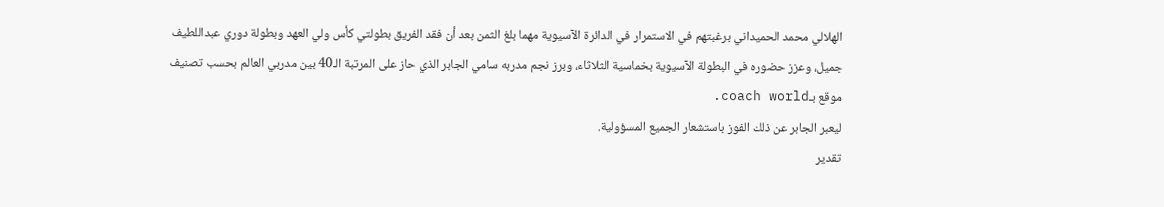الهلالي محمد الحميداني برغبتهم في الاستمرار في الدائرة الآسيوية مهما بلغ الثمن بعد أن فقد الفريق بطولتي كأس ولي العهد وبطولة دوري عبداللطيف جميل، وعزز حضوره في البطولة الآسيوية بخماسية الثلاثاء، وبرز نجم مدربه سامي الجابر الذي حاز على المرتبة الـ40 بين مدربي العالم بحسب تصنيف موقع بـcoach world.
ليعبر الجابر عن ذلك الفوز باستشعار الجميع المسؤولية.
تقدير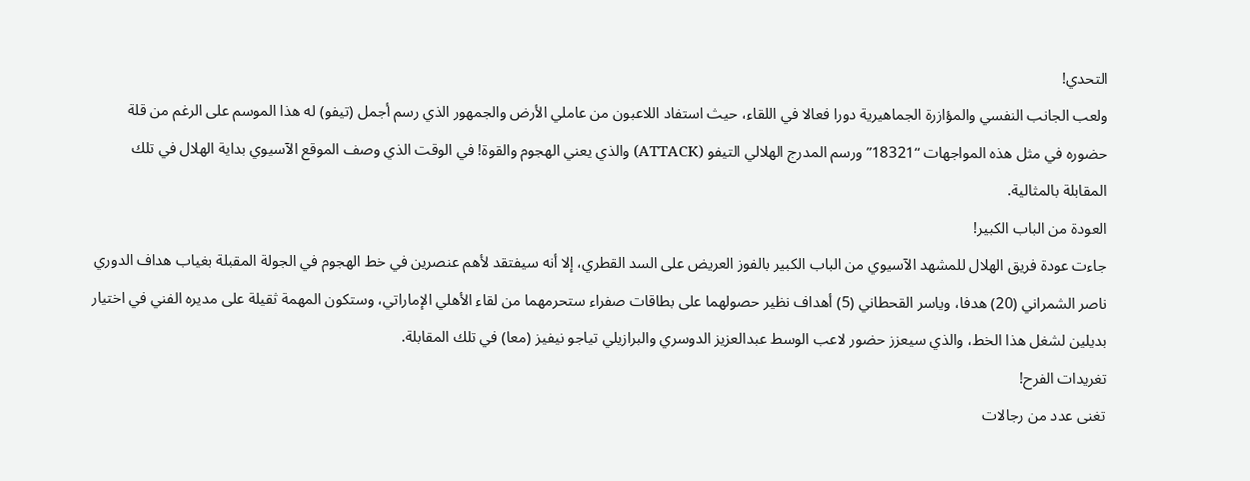التحدي!
ولعب الجانب النفسي والمؤازرة الجماهيرية دورا فعالا في اللقاء، حيث استفاد اللاعبون من عاملي الأرض والجمهور الذي رسم أجمل (تيفو) له هذا الموسم على الرغم من قلة حضوره في مثل هذه المواجهات “18321” ورسم المدرج الهلالي التيفو (ATTACK) والذي يعني الهجوم والقوة! في الوقت الذي وصف الموقع الآسيوي بداية الهلال في تلك المقابلة بالمثالية.
العودة من الباب الكبير!
جاءت عودة فريق الهلال للمشهد الآسيوي من الباب الكبير بالفوز العريض على السد القطري، إلا أنه سيفتقد لأهم عنصرين في خط الهجوم في الجولة المقبلة بغياب هداف الدوري ناصر الشمراني (20) هدفا، وياسر القحطاني (5) أهداف نظير حصولهما على بطاقات صفراء ستحرمهما من لقاء الأهلي الإماراتي، وستكون المهمة ثقيلة على مديره الفني في اختيار بديلين لشغل هذا الخط، والذي سيعزز حضور لاعب الوسط عبدالعزيز الدوسري والبرازيلي تياجو نيفيز (معا) في تلك المقابلة.
تغريدات الفرح!
تغنى عدد من رجالات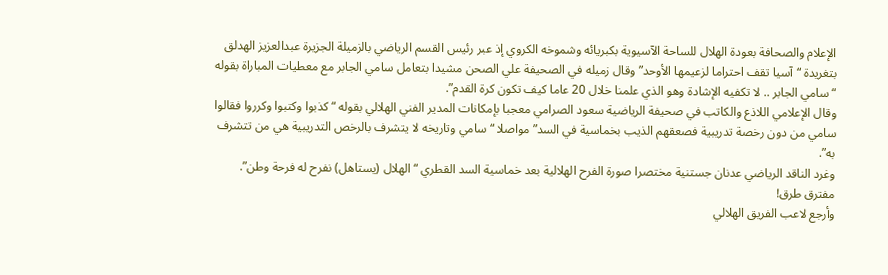الإعلام والصحافة بعودة الهلال للساحة الآسيوية بكبريائه وشموخه الكروي إذ عبر رئيس القسم الرياضي بالزميلة الجزيرة عبدالعزيز الهدلق بتغريدة “آسيا تقف احتراما لزعيمها الأوحد” وقال زميله في الصحيفة علي الصحن مشيدا بتعامل سامي الجابر مع معطيات المباراة بقوله “سامي الجابر .. لا تكفيه الإشادة وهو الذي علمنا خلال 20 عاما كيف تكون كرة القدم”.
وقال الإعلامي اللاذع والكاتب في صحيفة الرياضية سعود الصرامي معجبا بإمكانات المدير الفني الهلالي بقوله “كذبوا وكتبوا وكرروا فقالوا سامي من دون رخصة تدريبية فصعقهم الذيب بخماسية في السد” مواصلا “سامي وتاريخه لا يتشرف بالرخص التدريبية هي من تتشرف به”.
وغرد الناقد الرياضي عدنان جستنية مختصرا صورة الفرح الهلالية بعد خماسية السد القطري “الهلال (يستاهل) نفرح له فرحة وطن”.
مفترق طرق!
وأرجع لاعب الفريق الهلالي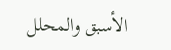الأسبق والمحلل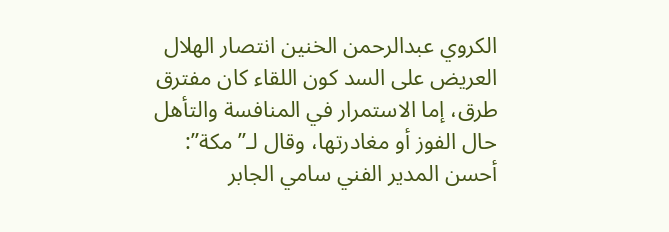الكروي عبدالرحمن الخنين انتصار الهلال العريض على السد كون اللقاء كان مفترق طرق، إما الاستمرار في المنافسة والتأهل حال الفوز أو مغادرتها، وقال لـ”مكة”: أحسن المدير الفني سامي الجابر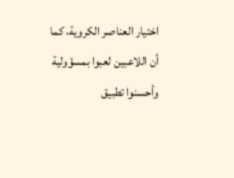اختيار العناصر الكروية، كما أن اللاعبين لعبوا بمسؤولية وأحسنوا تطبيق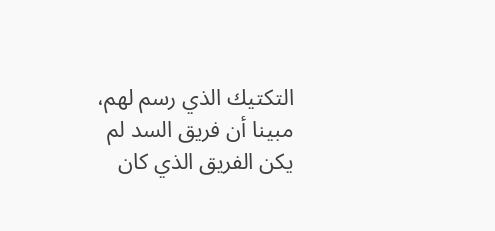التكتيك الذي رسم لهم، مبينا أن فريق السد لم يكن الفريق الذي كان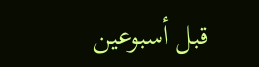قبل أسبوعين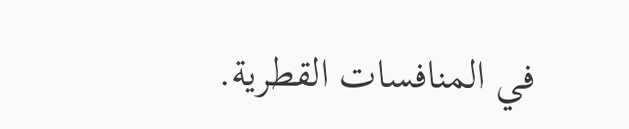في المنافسات القطرية.